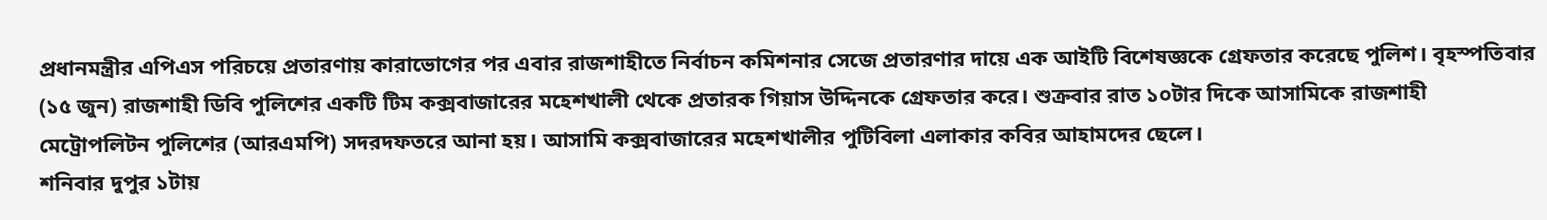প্রধানমন্ত্রীর এপিএস পরিচয়ে প্রতারণায় কারাভোগের পর এবার রাজশাহীতে নির্বাচন কমিশনার সেজে প্রতারণার দায়ে এক আইটি বিশেষজ্ঞকে গ্রেফতার করেছে পুলিশ। বৃহস্পতিবার (১৫ জুন) রাজশাহী ডিবি পুলিশের একটি টিম কক্সবাজারের মহেশখালী থেকে প্রতারক গিয়াস উদ্দিনকে গ্রেফতার করে। শুক্রবার রাত ১০টার দিকে আসামিকে রাজশাহী মেট্রোপলিটন পুলিশের (আরএমপি) সদরদফতরে আনা হয়। আসামি কক্সবাজারের মহেশখালীর পুটিবিলা এলাকার কবির আহামদের ছেলে।
শনিবার দুপুর ১টায়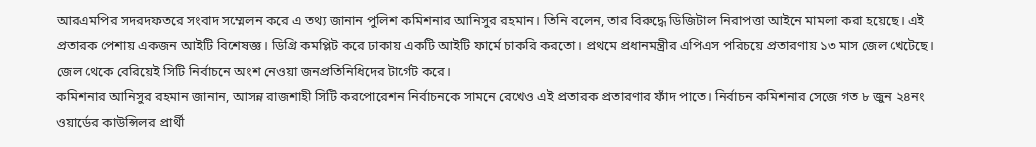আরএমপির সদরদফতরে সংবাদ সম্মেলন করে এ তথ্য জানান পুলিশ কমিশনার আনিসুর রহমান। তিনি বলেন, তার বিরুদ্ধে ডিজিটাল নিরাপত্তা আইনে মামলা করা হয়েছে। এই প্রতারক পেশায় একজন আইটি বিশেষজ্ঞ। ডিগ্রি কমপ্লিট করে ঢাকায় একটি আইটি ফার্মে চাকরি করতো। প্রথমে প্রধানমন্ত্রীর এপিএস পরিচয়ে প্রতারণায় ১৩ মাস জেল খেটেছে। জেল থেকে বেরিয়েই সিটি নির্বাচনে অংশ নেওয়া জনপ্রতিনিধিদের টার্গেট করে।
কমিশনার আনিসুর রহমান জানান, আসন্ন রাজশাহী সিটি করপোরেশন নির্বাচনকে সামনে রেখেও এই প্রতারক প্রতারণার ফাঁদ পাতে। নির্বাচন কমিশনার সেজে গত ৮ জুন ২৪নং ওয়ার্ডের কাউন্সিলর প্রার্থী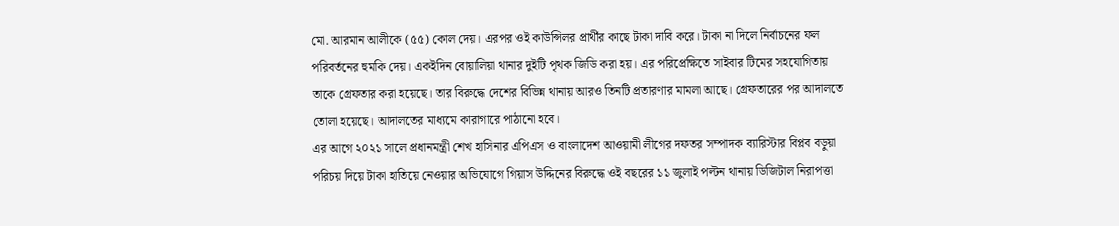মো. আরমান আলীকে (৫৫) কোল দেয়। এরপর ওই কাউন্সিলর প্রার্থীর কাছে টাকা দাবি করে। টাকা না দিলে নির্বাচনের ফল পরিবর্তনের হুমকি দেয়। একইদিন বোয়ালিয়া থানার দুইটি পৃথক জিডি করা হয়। এর পরিপ্রেক্ষিতে সাইবার টিমের সহযোগিতায় তাকে গ্রেফতার করা হয়েছে। তার বিরুদ্ধে দেশের বিভিন্ন থানায় আরও তিনটি প্রতারণার মামলা আছে। গ্রেফতারের পর আদালতে তোলা হয়েছে। আদালতের মাধ্যমে কারাগারে পাঠানো হবে।
এর আগে ২০২১ সালে প্রধানমন্ত্রী শেখ হাসিনার এপিএস ও বাংলাদেশ আওয়ামী লীগের দফতর সম্পাদক ব্যারিস্টার বিপ্লব বড়ুয়া পরিচয় দিয়ে টাকা হাতিয়ে নেওয়ার অভিযোগে গিয়াস উদ্দিনের বিরুদ্ধে ওই বছরের ১১ জুলাই পল্টন থানায় ডিজিটাল নিরাপত্তা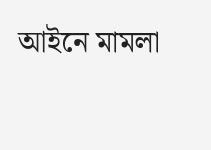আইনে মামলা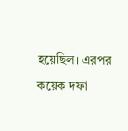হয়েছিল। এরপর কয়েক দফা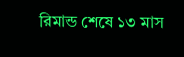রিমান্ড শেষে ১৩ মাস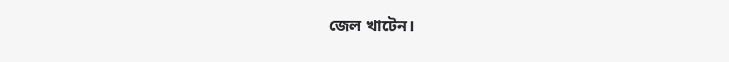জেল খাটেন।